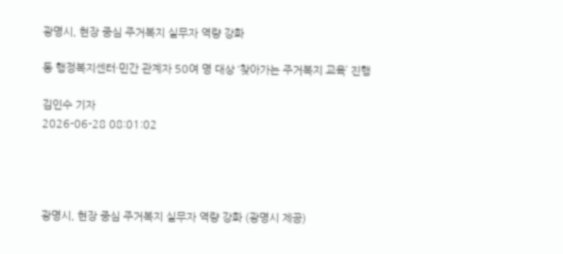광명시, 현장 중심 주거복지 실무자 역량 강화

동 행정복지센터·민간 관계자 50여 명 대상 ‘찾아가는 주거복지 교육’ 진행

김인수 기자
2026-06-28 08:01:02




광명시, 현장 중심 주거복지 실무자 역량 강화 (광명시 제공)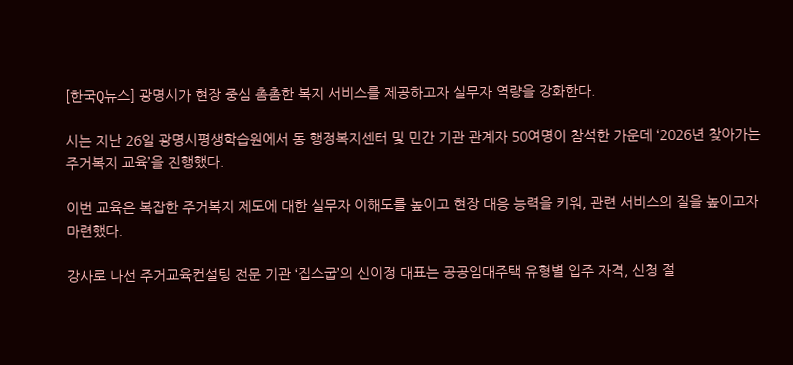[한국Q뉴스] 광명시가 현장 중심 촘촘한 복지 서비스를 제공하고자 실무자 역량을 강화한다.

시는 지난 26일 광명시평생학습원에서 동 행정복지센터 및 민간 기관 관계자 50여명이 참석한 가운데 ‘2026년 찾아가는 주거복지 교육’을 진행했다.

이번 교육은 복잡한 주거복지 제도에 대한 실무자 이해도를 높이고 현장 대응 능력을 키워, 관련 서비스의 질을 높이고자 마련했다.

강사로 나선 주거교육컨설팅 전문 기관 ‘집스굽’의 신이정 대표는 공공임대주택 유형별 입주 자격, 신청 절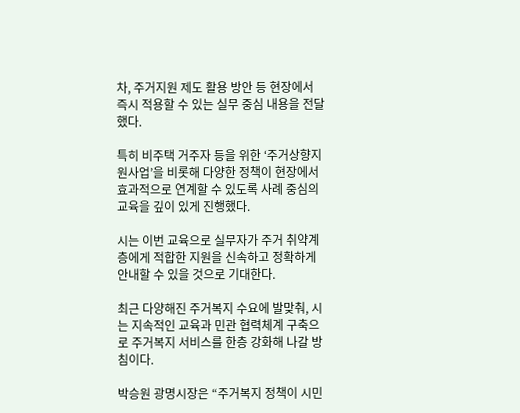차, 주거지원 제도 활용 방안 등 현장에서 즉시 적용할 수 있는 실무 중심 내용을 전달했다.

특히 비주택 거주자 등을 위한 ‘주거상향지원사업’을 비롯해 다양한 정책이 현장에서 효과적으로 연계할 수 있도록 사례 중심의 교육을 깊이 있게 진행했다.

시는 이번 교육으로 실무자가 주거 취약계층에게 적합한 지원을 신속하고 정확하게 안내할 수 있을 것으로 기대한다.

최근 다양해진 주거복지 수요에 발맞춰, 시는 지속적인 교육과 민관 협력체계 구축으로 주거복지 서비스를 한층 강화해 나갈 방침이다.

박승원 광명시장은 “주거복지 정책이 시민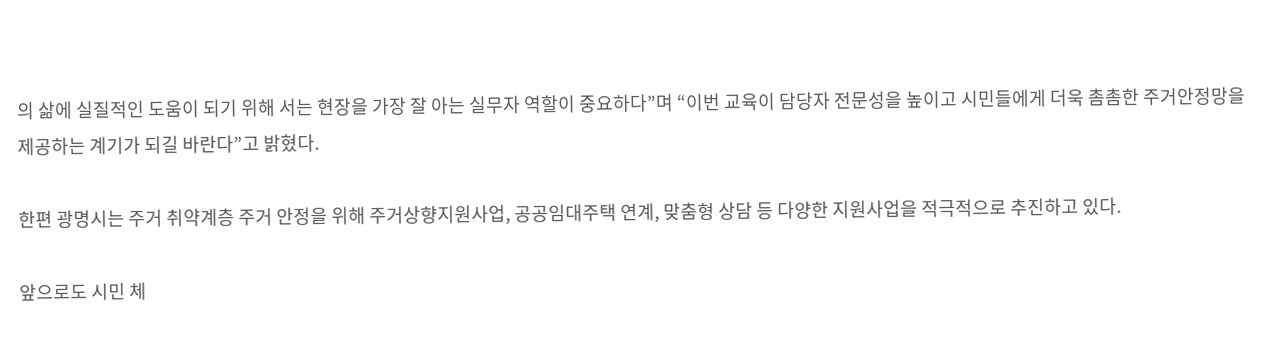의 삶에 실질적인 도움이 되기 위해 서는 현장을 가장 잘 아는 실무자 역할이 중요하다”며 “이번 교육이 담당자 전문성을 높이고 시민들에게 더욱 촘촘한 주거안정망을 제공하는 계기가 되길 바란다”고 밝혔다.

한편 광명시는 주거 취약계층 주거 안정을 위해 주거상향지원사업, 공공임대주택 연계, 맞춤형 상담 등 다양한 지원사업을 적극적으로 추진하고 있다.

앞으로도 시민 체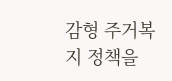감형 주거복지 정책을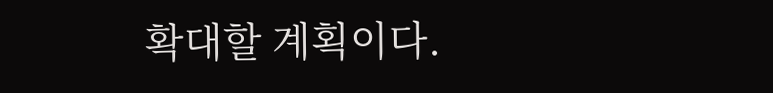확대할 계획이다.